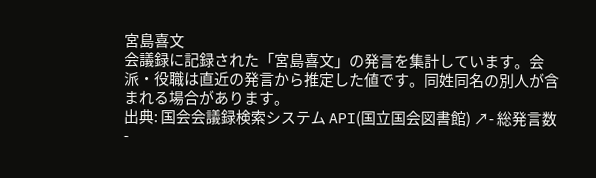宮島喜文
会議録に記録された「宮島喜文」の発言を集計しています。会派・役職は直近の発言から推定した値です。同姓同名の別人が含まれる場合があります。
出典: 国会会議録検索システム API(国立国会図書館) ↗- 総発言数
-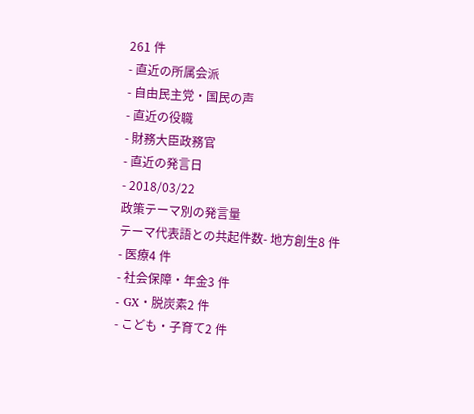261 件
- 直近の所属会派
- 自由民主党・国民の声
- 直近の役職
- 財務大臣政務官
- 直近の発言日
- 2018/03/22
政策テーマ別の発言量
テーマ代表語との共起件数- 地方創生8 件
- 医療4 件
- 社会保障・年金3 件
- GX・脱炭素2 件
- こども・子育て2 件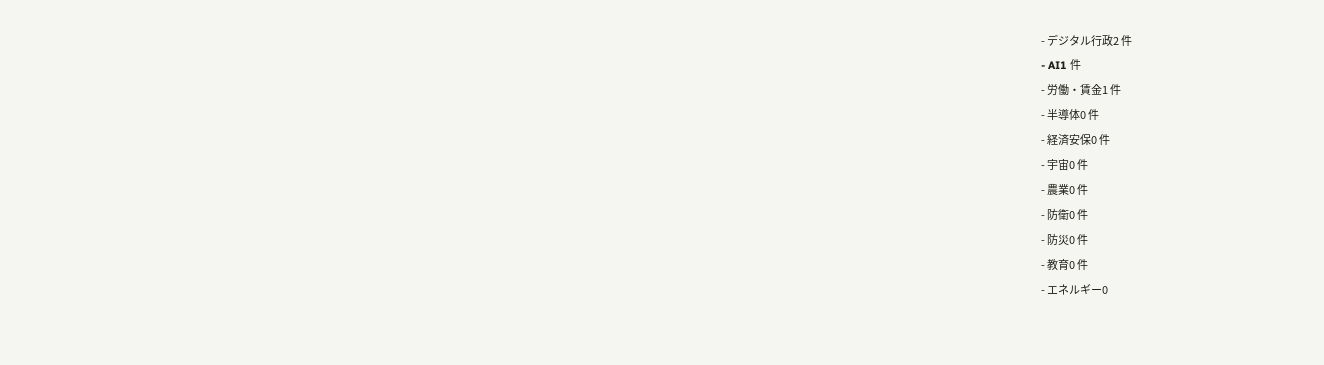- デジタル行政2 件
- AI1 件
- 労働・賃金1 件
- 半導体0 件
- 経済安保0 件
- 宇宙0 件
- 農業0 件
- 防衛0 件
- 防災0 件
- 教育0 件
- エネルギー0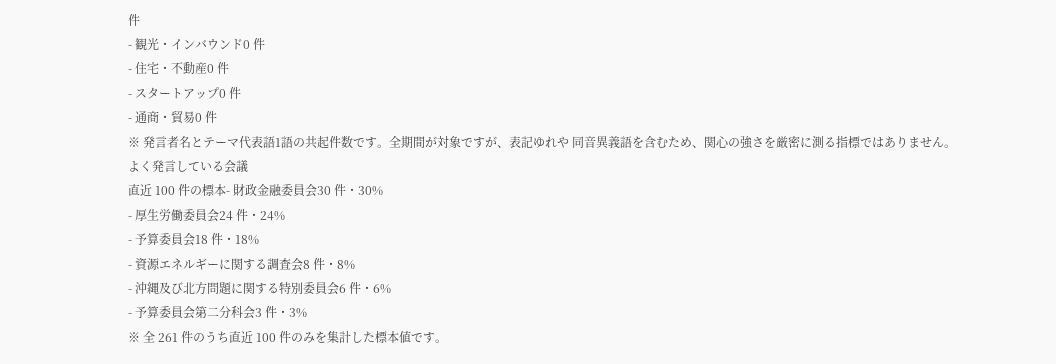件
- 観光・インバウンド0 件
- 住宅・不動産0 件
- スタートアップ0 件
- 通商・貿易0 件
※ 発言者名とテーマ代表語1語の共起件数です。全期間が対象ですが、表記ゆれや 同音異義語を含むため、関心の強さを厳密に測る指標ではありません。
よく発言している会議
直近 100 件の標本- 財政金融委員会30 件・30%
- 厚生労働委員会24 件・24%
- 予算委員会18 件・18%
- 資源エネルギーに関する調査会8 件・8%
- 沖縄及び北方問題に関する特別委員会6 件・6%
- 予算委員会第二分科会3 件・3%
※ 全 261 件のうち直近 100 件のみを集計した標本値です。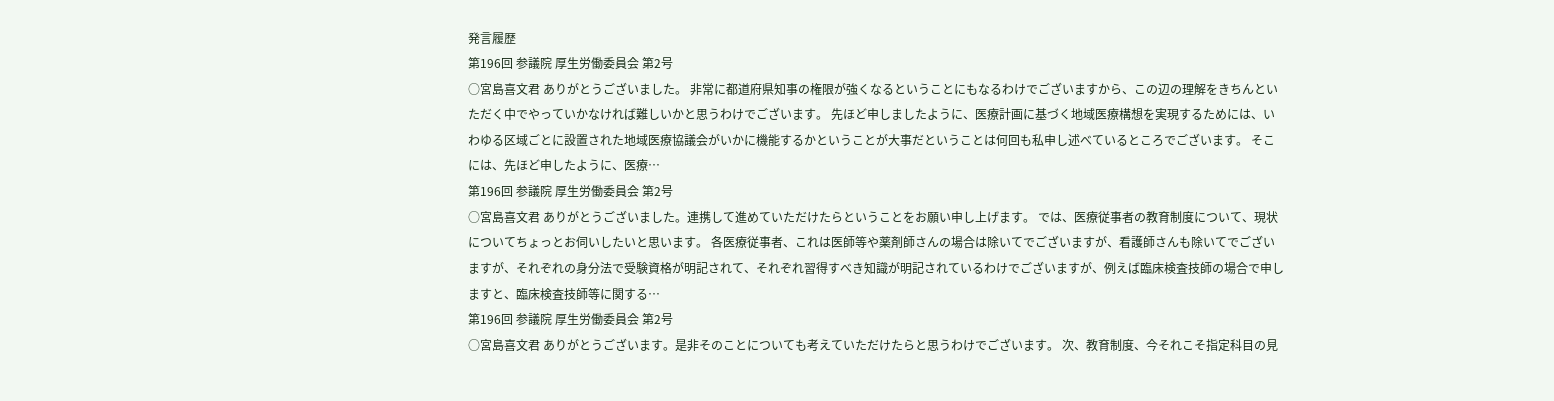発言履歴
第196回 参議院 厚生労働委員会 第2号
○宮島喜文君 ありがとうございました。 非常に都道府県知事の権限が強くなるということにもなるわけでございますから、この辺の理解をきちんといただく中でやっていかなければ難しいかと思うわけでございます。 先ほど申しましたように、医療計画に基づく地域医療構想を実現するためには、いわゆる区域ごとに設置された地域医療協議会がいかに機能するかということが大事だということは何回も私申し述べているところでございます。 そこには、先ほど申したように、医療…
第196回 参議院 厚生労働委員会 第2号
○宮島喜文君 ありがとうございました。連携して進めていただけたらということをお願い申し上げます。 では、医療従事者の教育制度について、現状についてちょっとお伺いしたいと思います。 各医療従事者、これは医師等や薬剤師さんの場合は除いてでございますが、看護師さんも除いてでございますが、それぞれの身分法で受験資格が明記されて、それぞれ習得すべき知識が明記されているわけでございますが、例えば臨床検査技師の場合で申しますと、臨床検査技師等に関する…
第196回 参議院 厚生労働委員会 第2号
○宮島喜文君 ありがとうございます。是非そのことについても考えていただけたらと思うわけでございます。 次、教育制度、今それこそ指定科目の見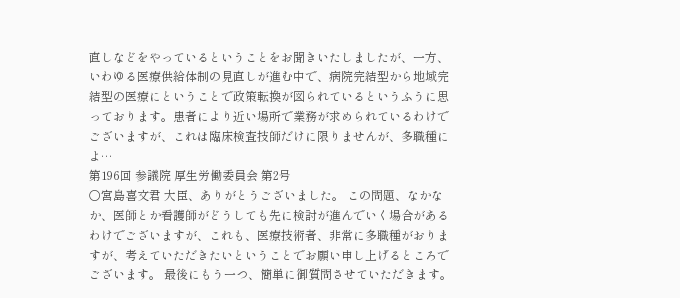直しなどをやっているということをお聞きいたしましたが、一方、いわゆる医療供給体制の見直しが進む中で、病院完結型から地域完結型の医療にということで政策転換が図られているというふうに思っております。患者により近い場所で業務が求められているわけでございますが、これは臨床検査技師だけに限りませんが、多職種によ…
第196回 参議院 厚生労働委員会 第2号
○宮島喜文君 大臣、ありがとうございました。 この問題、なかなか、医師とか看護師がどうしても先に検討が進んでいく場合があるわけでございますが、これも、医療技術者、非常に多職種がおりますが、考えていただきたいということでお願い申し上げるところでございます。 最後にもう一つ、簡単に御質問させていただきます。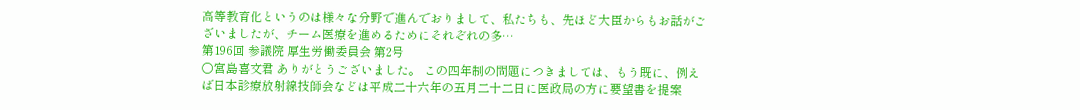高等教育化というのは様々な分野で進んでおりまして、私たちも、先ほど大臣からもお話がございましたが、チーム医療を進めるためにそれぞれの多…
第196回 参議院 厚生労働委員会 第2号
○宮島喜文君 ありがとうございました。 この四年制の問題につきましては、もう既に、例えば日本診療放射線技師会などは平成二十六年の五月二十二日に医政局の方に要望書を提案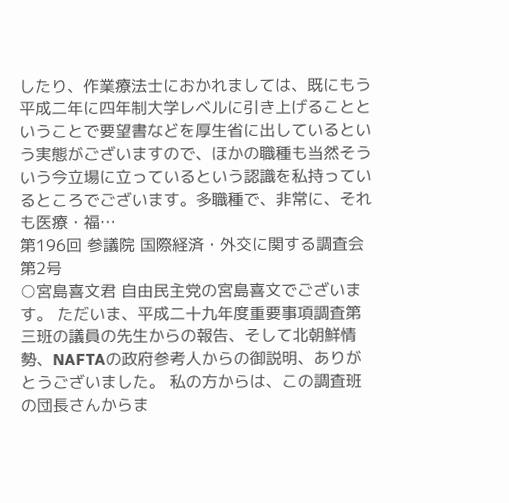したり、作業療法士におかれましては、既にもう平成二年に四年制大学レベルに引き上げることということで要望書などを厚生省に出しているという実態がございますので、ほかの職種も当然そういう今立場に立っているという認識を私持っているところでございます。多職種で、非常に、それも医療・福…
第196回 参議院 国際経済・外交に関する調査会 第2号
○宮島喜文君 自由民主党の宮島喜文でございます。 ただいま、平成二十九年度重要事項調査第三班の議員の先生からの報告、そして北朝鮮情勢、NAFTAの政府参考人からの御説明、ありがとうございました。 私の方からは、この調査班の団長さんからま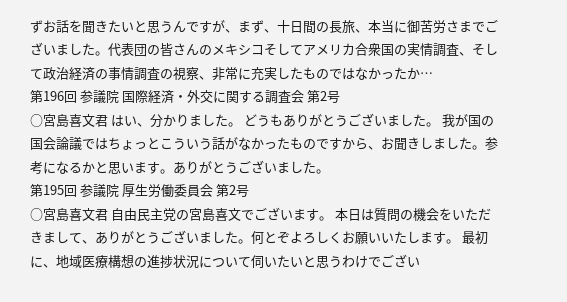ずお話を聞きたいと思うんですが、まず、十日間の長旅、本当に御苦労さまでございました。代表団の皆さんのメキシコそしてアメリカ合衆国の実情調査、そして政治経済の事情調査の視察、非常に充実したものではなかったか…
第196回 参議院 国際経済・外交に関する調査会 第2号
○宮島喜文君 はい、分かりました。 どうもありがとうございました。 我が国の国会論議ではちょっとこういう話がなかったものですから、お聞きしました。参考になるかと思います。ありがとうございました。
第195回 参議院 厚生労働委員会 第2号
○宮島喜文君 自由民主党の宮島喜文でございます。 本日は質問の機会をいただきまして、ありがとうございました。何とぞよろしくお願いいたします。 最初に、地域医療構想の進捗状況について伺いたいと思うわけでござい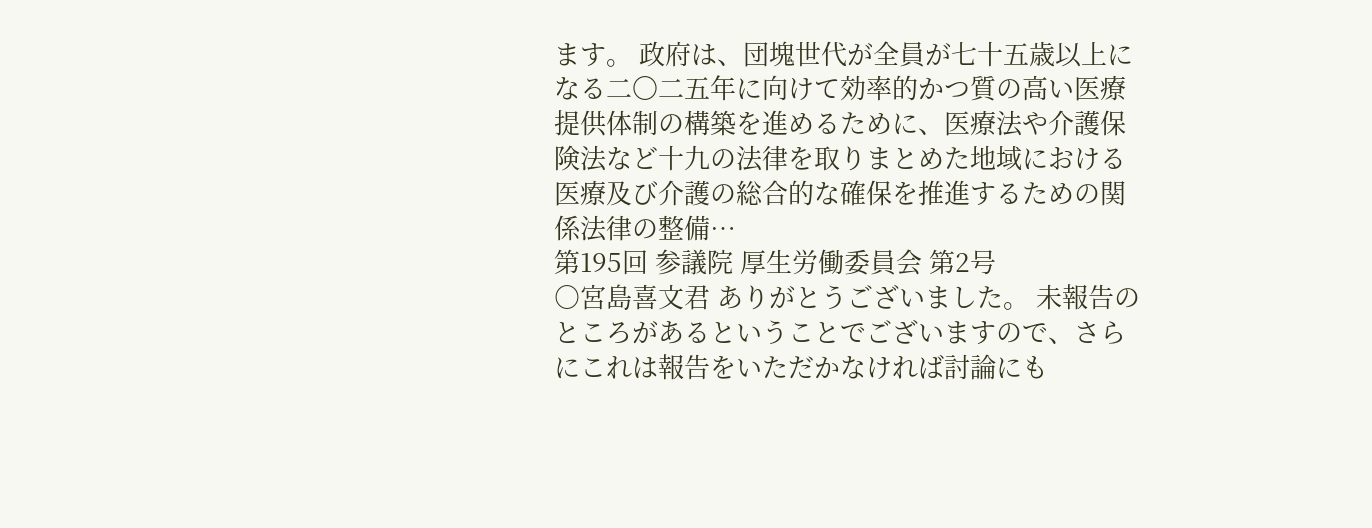ます。 政府は、団塊世代が全員が七十五歳以上になる二〇二五年に向けて効率的かつ質の高い医療提供体制の構築を進めるために、医療法や介護保険法など十九の法律を取りまとめた地域における医療及び介護の総合的な確保を推進するための関係法律の整備…
第195回 参議院 厚生労働委員会 第2号
○宮島喜文君 ありがとうございました。 未報告のところがあるということでございますので、さらにこれは報告をいただかなければ討論にも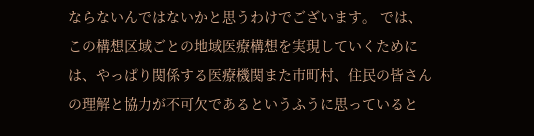ならないんではないかと思うわけでございます。 では、この構想区域ごとの地域医療構想を実現していくためには、やっぱり関係する医療機関また市町村、住民の皆さんの理解と協力が不可欠であるというふうに思っていると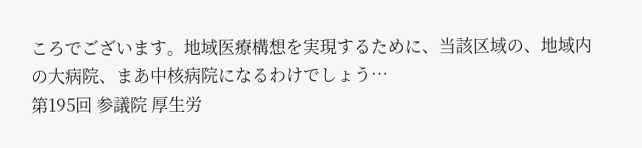ころでございます。地域医療構想を実現するために、当該区域の、地域内の大病院、まあ中核病院になるわけでしょう…
第195回 参議院 厚生労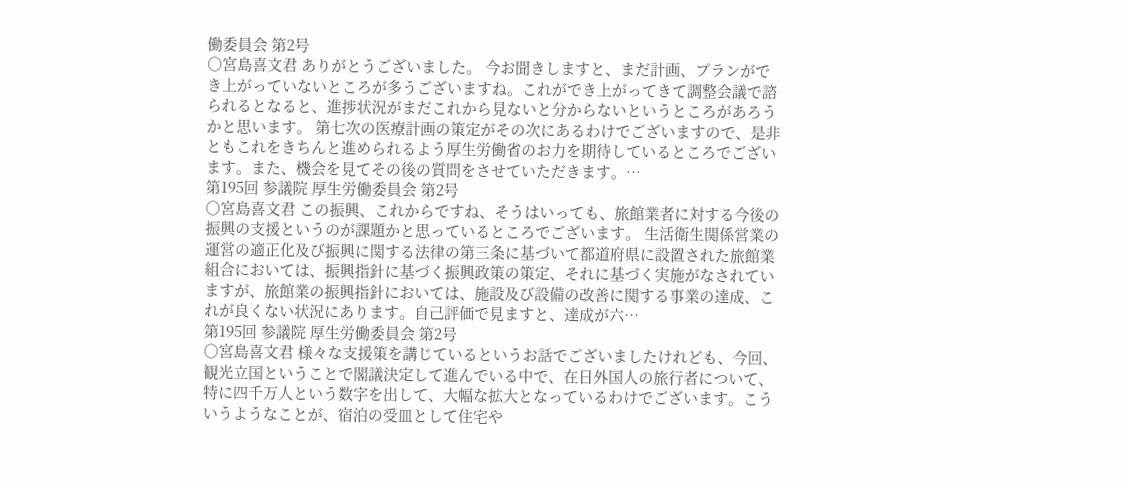働委員会 第2号
○宮島喜文君 ありがとうございました。 今お聞きしますと、まだ計画、プランができ上がっていないところが多うございますね。これができ上がってきて調整会議で諮られるとなると、進捗状況がまだこれから見ないと分からないというところがあろうかと思います。 第七次の医療計画の策定がその次にあるわけでございますので、是非ともこれをきちんと進められるよう厚生労働省のお力を期待しているところでございます。また、機会を見てその後の質問をさせていただきます。…
第195回 参議院 厚生労働委員会 第2号
○宮島喜文君 この振興、これからですね、そうはいっても、旅館業者に対する今後の振興の支援というのが課題かと思っているところでございます。 生活衛生関係営業の運営の適正化及び振興に関する法律の第三条に基づいて都道府県に設置された旅館業組合においては、振興指針に基づく振興政策の策定、それに基づく実施がなされていますが、旅館業の振興指針においては、施設及び設備の改善に関する事業の達成、これが良くない状況にあります。自己評価で見ますと、達成が六…
第195回 参議院 厚生労働委員会 第2号
○宮島喜文君 様々な支援策を講じているというお話でございましたけれども、今回、観光立国ということで閣議決定して進んでいる中で、在日外国人の旅行者について、特に四千万人という数字を出して、大幅な拡大となっているわけでございます。こういうようなことが、宿泊の受皿として住宅や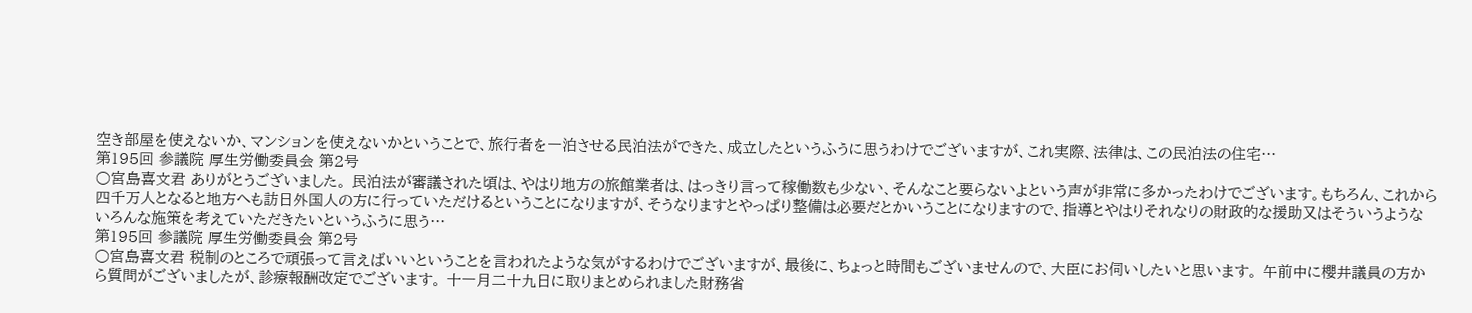空き部屋を使えないか、マンションを使えないかということで、旅行者を一泊させる民泊法ができた、成立したというふうに思うわけでございますが、これ実際、法律は、この民泊法の住宅…
第195回 参議院 厚生労働委員会 第2号
○宮島喜文君 ありがとうございました。 民泊法が審議された頃は、やはり地方の旅館業者は、はっきり言って稼働数も少ない、そんなこと要らないよという声が非常に多かったわけでございます。もちろん、これから四千万人となると地方へも訪日外国人の方に行っていただけるということになりますが、そうなりますとやっぱり整備は必要だとかいうことになりますので、指導とやはりそれなりの財政的な援助又はそういうようないろんな施策を考えていただきたいというふうに思う…
第195回 参議院 厚生労働委員会 第2号
○宮島喜文君 税制のところで頑張って言えばいいということを言われたような気がするわけでございますが、最後に、ちょっと時間もございませんので、大臣にお伺いしたいと思います。 午前中に櫻井議員の方から質問がございましたが、診療報酬改定でございます。 十一月二十九日に取りまとめられました財務省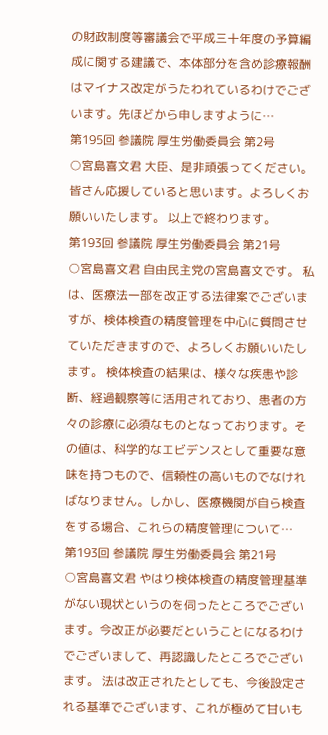の財政制度等審議会で平成三十年度の予算編成に関する建議で、本体部分を含め診療報酬はマイナス改定がうたわれているわけでございます。先ほどから申しますように…
第195回 参議院 厚生労働委員会 第2号
○宮島喜文君 大臣、是非頑張ってください。皆さん応援していると思います。よろしくお願いいたします。 以上で終わります。
第193回 参議院 厚生労働委員会 第21号
○宮島喜文君 自由民主党の宮島喜文です。 私は、医療法一部を改正する法律案でございますが、検体検査の精度管理を中心に質問させていただきますので、よろしくお願いいたします。 検体検査の結果は、様々な疾患や診断、経過観察等に活用されており、患者の方々の診療に必須なものとなっております。その値は、科学的なエビデンスとして重要な意味を持つもので、信頼性の高いものでなければなりません。しかし、医療機関が自ら検査をする場合、これらの精度管理について…
第193回 参議院 厚生労働委員会 第21号
○宮島喜文君 やはり検体検査の精度管理基準がない現状というのを伺ったところでございます。今改正が必要だということになるわけでございまして、再認識したところでございます。 法は改正されたとしても、今後設定される基準でございます、これが極めて甘いも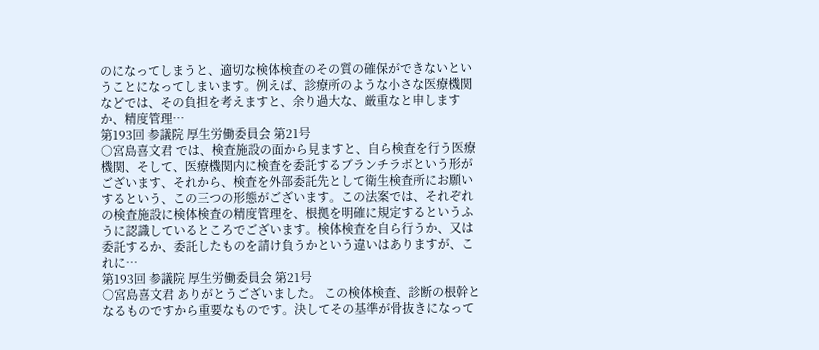のになってしまうと、適切な検体検査のその質の確保ができないということになってしまいます。例えば、診療所のような小さな医療機関などでは、その負担を考えますと、余り過大な、厳重なと申しますか、精度管理…
第193回 参議院 厚生労働委員会 第21号
○宮島喜文君 では、検査施設の面から見ますと、自ら検査を行う医療機関、そして、医療機関内に検査を委託するブランチラボという形がございます、それから、検査を外部委託先として衛生検査所にお願いするという、この三つの形態がございます。この法案では、それぞれの検査施設に検体検査の精度管理を、根拠を明確に規定するというふうに認識しているところでございます。検体検査を自ら行うか、又は委託するか、委託したものを請け負うかという違いはありますが、これに…
第193回 参議院 厚生労働委員会 第21号
○宮島喜文君 ありがとうございました。 この検体検査、診断の根幹となるものですから重要なものです。決してその基準が骨抜きになって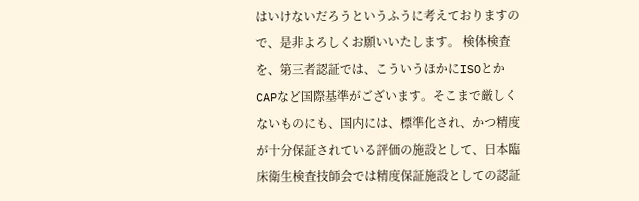はいけないだろうというふうに考えておりますので、是非よろしくお願いいたします。 検体検査を、第三者認証では、こういうほかにISOとかCAPなど国際基準がございます。そこまで厳しくないものにも、国内には、標準化され、かつ精度が十分保証されている評価の施設として、日本臨床衛生検査技師会では精度保証施設としての認証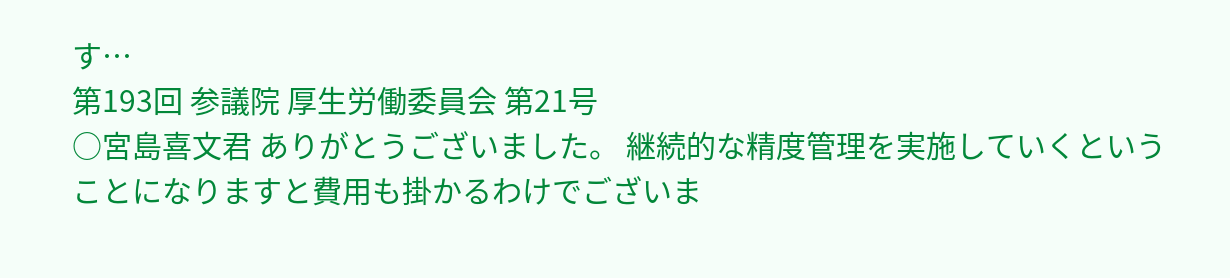す…
第193回 参議院 厚生労働委員会 第21号
○宮島喜文君 ありがとうございました。 継続的な精度管理を実施していくということになりますと費用も掛かるわけでございま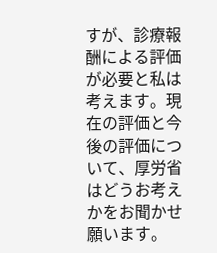すが、診療報酬による評価が必要と私は考えます。現在の評価と今後の評価について、厚労省はどうお考えかをお聞かせ願います。